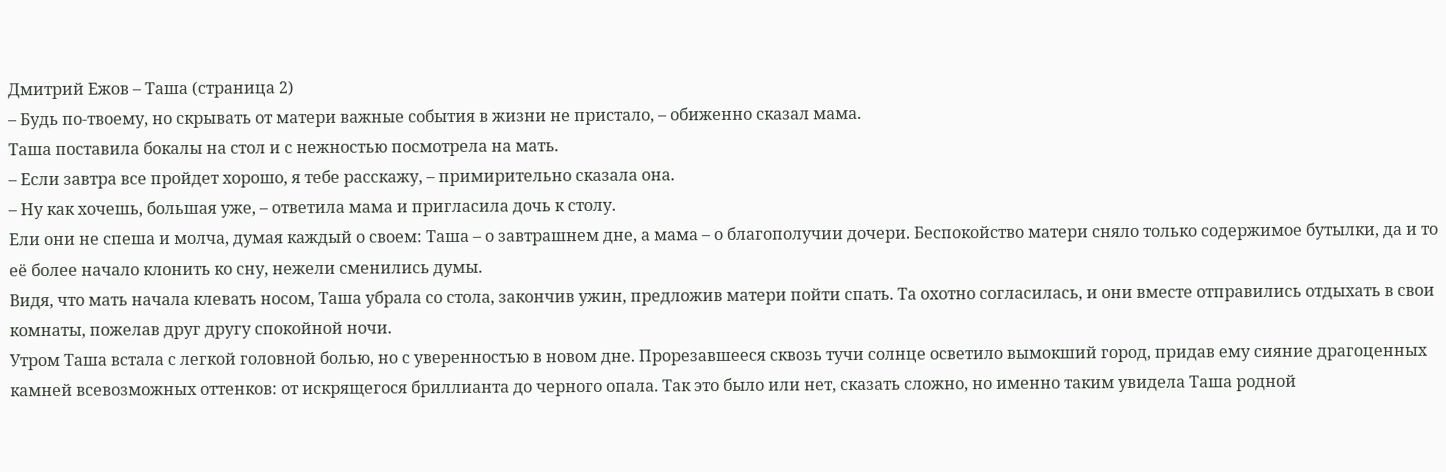Дмитрий Ежов – Таша (страница 2)
– Будь по-твоему, но скрывать от матери важные события в жизни не пристало, – обиженно сказал мама.
Таша поставила бокалы на стол и с нежностью посмотрела на мать.
– Если завтра все пройдет хорошо, я тебе расскажу, – примирительно сказала она.
– Ну как хочешь, большая уже, – ответила мама и пригласила дочь к столу.
Ели они не спеша и молча, думая каждый о своем: Таша – о завтрашнем дне, а мама – о благополучии дочери. Беспокойство матери сняло только содержимое бутылки, да и то её более начало клонить ко сну, нежели сменились думы.
Видя, что мать начала клевать носом, Таша убрала со стола, закончив ужин, предложив матери пойти спать. Та охотно согласилась, и они вместе отправились отдыхать в свои комнаты, пожелав друг другу спокойной ночи.
Утром Таша встала с легкой головной болью, но с уверенностью в новом дне. Прорезавшееся сквозь тучи солнце осветило вымокший город, придав ему сияние драгоценных камней всевозможных оттенков: от искрящегося бриллианта до черного опала. Так это было или нет, сказать сложно, но именно таким увидела Таша родной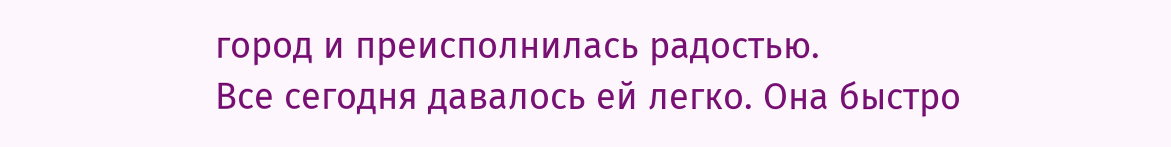город и преисполнилась радостью.
Все сегодня давалось ей легко. Она быстро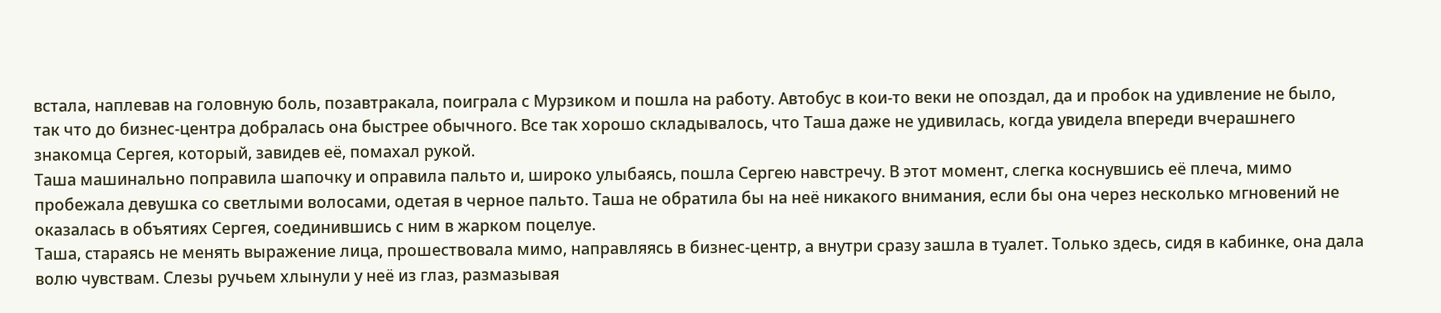встала, наплевав на головную боль, позавтракала, поиграла с Мурзиком и пошла на работу. Автобус в кои-то веки не опоздал, да и пробок на удивление не было, так что до бизнес-центра добралась она быстрее обычного. Все так хорошо складывалось, что Таша даже не удивилась, когда увидела впереди вчерашнего знакомца Сергея, который, завидев её, помахал рукой.
Таша машинально поправила шапочку и оправила пальто и, широко улыбаясь, пошла Сергею навстречу. В этот момент, слегка коснувшись её плеча, мимо пробежала девушка со светлыми волосами, одетая в черное пальто. Таша не обратила бы на неё никакого внимания, если бы она через несколько мгновений не оказалась в объятиях Сергея, соединившись с ним в жарком поцелуе.
Таша, стараясь не менять выражение лица, прошествовала мимо, направляясь в бизнес-центр, а внутри сразу зашла в туалет. Только здесь, сидя в кабинке, она дала волю чувствам. Слезы ручьем хлынули у неё из глаз, размазывая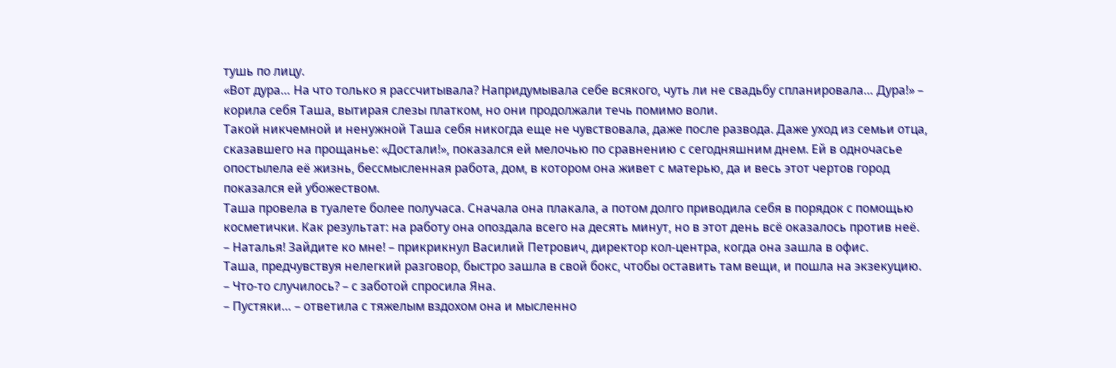тушь по лицу.
«Вот дура… На что только я рассчитывала? Напридумывала себе всякого, чуть ли не свадьбу спланировала… Дура!» – корила себя Таша, вытирая слезы платком, но они продолжали течь помимо воли.
Такой никчемной и ненужной Таша себя никогда еще не чувствовала, даже после развода. Даже уход из семьи отца, сказавшего на прощанье: «Достали!», показался ей мелочью по сравнению с сегодняшним днем. Ей в одночасье опостылела её жизнь, бессмысленная работа, дом, в котором она живет с матерью, да и весь этот чертов город показался ей убожеством.
Таша провела в туалете более получаса. Сначала она плакала, а потом долго приводила себя в порядок с помощью косметички. Как результат: на работу она опоздала всего на десять минут, но в этот день всё оказалось против неё.
– Наталья! Зайдите ко мне! – прикрикнул Василий Петрович, директор кол-центра, когда она зашла в офис.
Таша, предчувствуя нелегкий разговор, быстро зашла в свой бокс, чтобы оставить там вещи, и пошла на экзекуцию.
– Что-то случилось? – с заботой спросила Яна.
– Пустяки… – ответила с тяжелым вздохом она и мысленно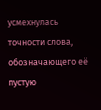усмехнулась точности слова, обозначающего её пустую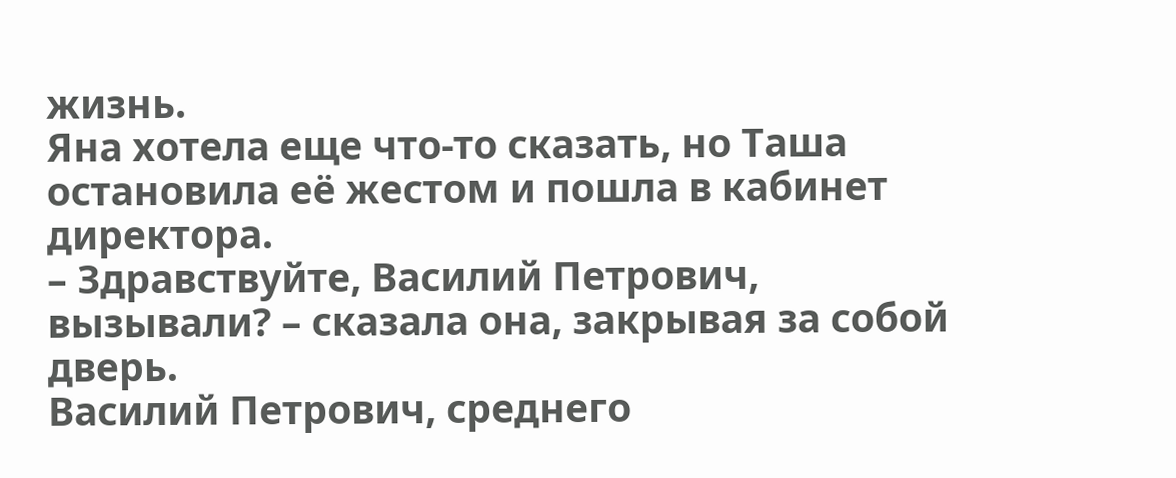жизнь.
Яна хотела еще что-то сказать, но Таша остановила её жестом и пошла в кабинет директора.
– Здравствуйте, Василий Петрович, вызывали? – сказала она, закрывая за собой дверь.
Василий Петрович, среднего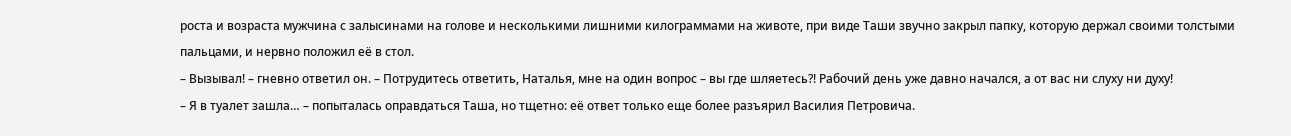роста и возраста мужчина с залысинами на голове и несколькими лишними килограммами на животе, при виде Таши звучно закрыл папку, которую держал своими толстыми пальцами, и нервно положил её в стол.
– Вызывал! – гневно ответил он. – Потрудитесь ответить, Наталья, мне на один вопрос – вы где шляетесь?! Рабочий день уже давно начался, а от вас ни слуху ни духу!
– Я в туалет зашла… – попыталась оправдаться Таша, но тщетно: её ответ только еще более разъярил Василия Петровича.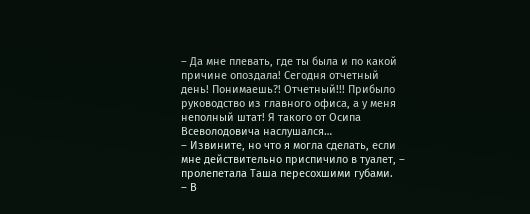– Да мне плевать, где ты была и по какой причине опоздала! Сегодня отчетный день! Понимаешь?! Отчетный!!! Прибыло руководство из главного офиса, а у меня неполный штат! Я такого от Осипа Всеволодовича наслушался…
– Извините, но что я могла сделать, если мне действительно приспичило в туалет, – пролепетала Таша пересохшими губами.
– В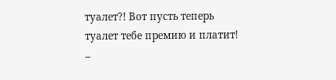туалет?! Вот пусть теперь туалет тебе премию и платит! –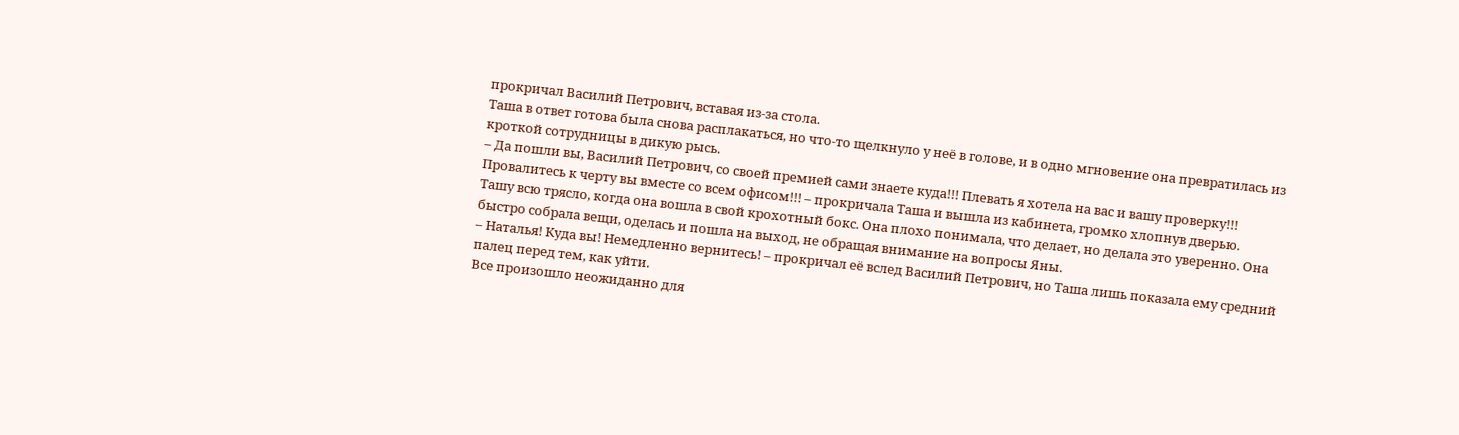прокричал Василий Петрович, вставая из-за стола.
Таша в ответ готова была снова расплакаться, но что-то щелкнуло у неё в голове, и в одно мгновение она превратилась из кроткой сотрудницы в дикую рысь.
– Да пошли вы, Василий Петрович, со своей премией сами знаете куда!!! Плевать я хотела на вас и вашу проверку!!! Провалитесь к черту вы вместе со всем офисом!!! – прокричала Таша и вышла из кабинета, громко хлопнув дверью.
Ташу всю трясло, когда она вошла в свой крохотный бокс. Она плохо понимала, что делает, но делала это уверенно. Она быстро собрала вещи, оделась и пошла на выход, не обращая внимание на вопросы Яны.
– Наталья! Куда вы! Немедленно вернитесь! – прокричал её вслед Василий Петрович, но Таша лишь показала ему средний палец перед тем, как уйти.
Все произошло неожиданно для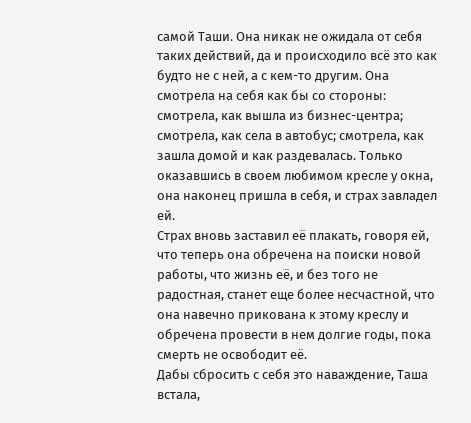самой Таши. Она никак не ожидала от себя таких действий, да и происходило всё это как будто не с ней, а с кем-то другим. Она смотрела на себя как бы со стороны: смотрела, как вышла из бизнес-центра; смотрела, как села в автобус; смотрела, как зашла домой и как раздевалась. Только оказавшись в своем любимом кресле у окна, она наконец пришла в себя, и страх завладел ей.
Страх вновь заставил её плакать, говоря ей, что теперь она обречена на поиски новой работы, что жизнь её, и без того не радостная, станет еще более несчастной, что она навечно прикована к этому креслу и обречена провести в нем долгие годы, пока смерть не освободит её.
Дабы сбросить с себя это наваждение, Таша встала,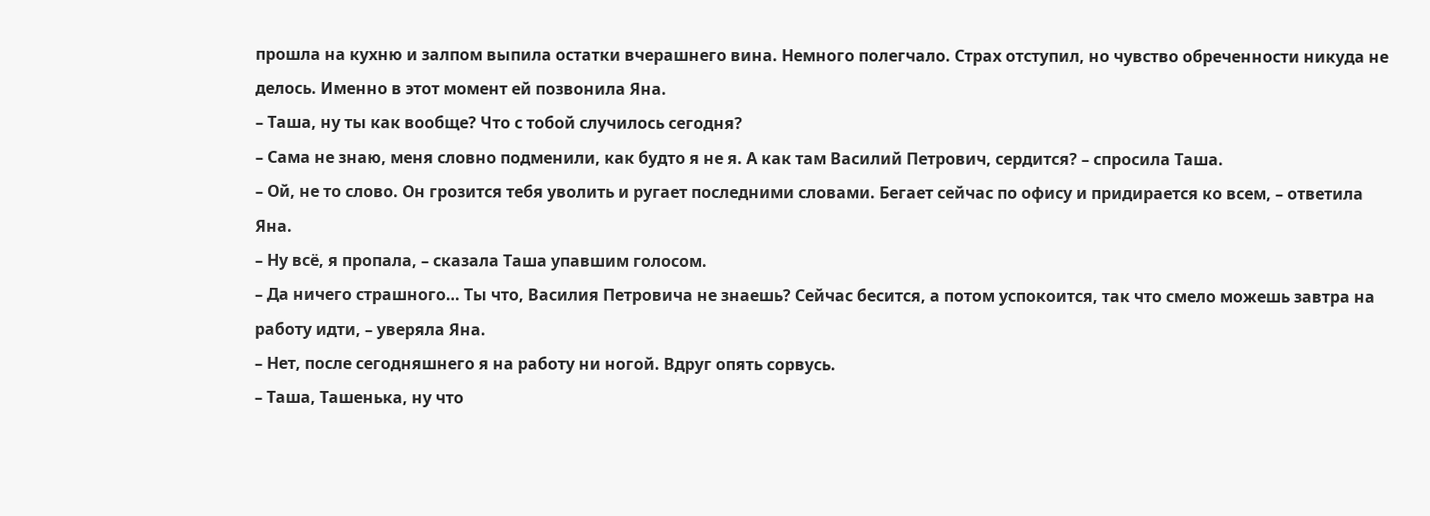прошла на кухню и залпом выпила остатки вчерашнего вина. Немного полегчало. Страх отступил, но чувство обреченности никуда не делось. Именно в этот момент ей позвонила Яна.
– Таша, ну ты как вообще? Что с тобой случилось сегодня?
– Сама не знаю, меня словно подменили, как будто я не я. А как там Василий Петрович, сердится? – спросила Таша.
– Ой, не то слово. Он грозится тебя уволить и ругает последними словами. Бегает сейчас по офису и придирается ко всем, – ответила Яна.
– Ну всё, я пропала, – сказала Таша упавшим голосом.
– Да ничего страшного… Ты что, Василия Петровича не знаешь? Сейчас бесится, а потом успокоится, так что смело можешь завтра на работу идти, – уверяла Яна.
– Нет, после сегодняшнего я на работу ни ногой. Вдруг опять сорвусь.
– Таша, Ташенька, ну что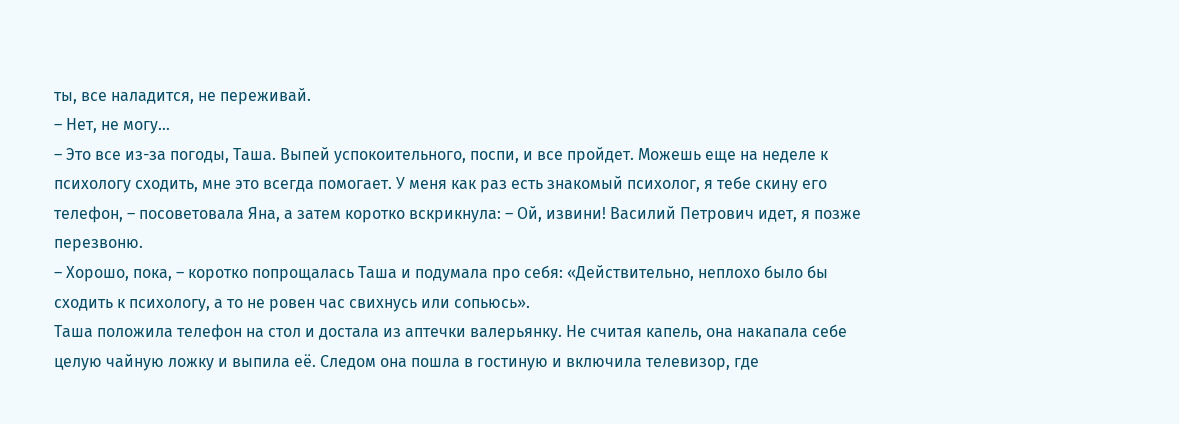ты, все наладится, не переживай.
– Нет, не могу…
– Это все из-за погоды, Таша. Выпей успокоительного, поспи, и все пройдет. Можешь еще на неделе к психологу сходить, мне это всегда помогает. У меня как раз есть знакомый психолог, я тебе скину его телефон, – посоветовала Яна, а затем коротко вскрикнула: – Ой, извини! Василий Петрович идет, я позже перезвоню.
– Хорошо, пока, – коротко попрощалась Таша и подумала про себя: «Действительно, неплохо было бы сходить к психологу, а то не ровен час свихнусь или сопьюсь».
Таша положила телефон на стол и достала из аптечки валерьянку. Не считая капель, она накапала себе целую чайную ложку и выпила её. Следом она пошла в гостиную и включила телевизор, где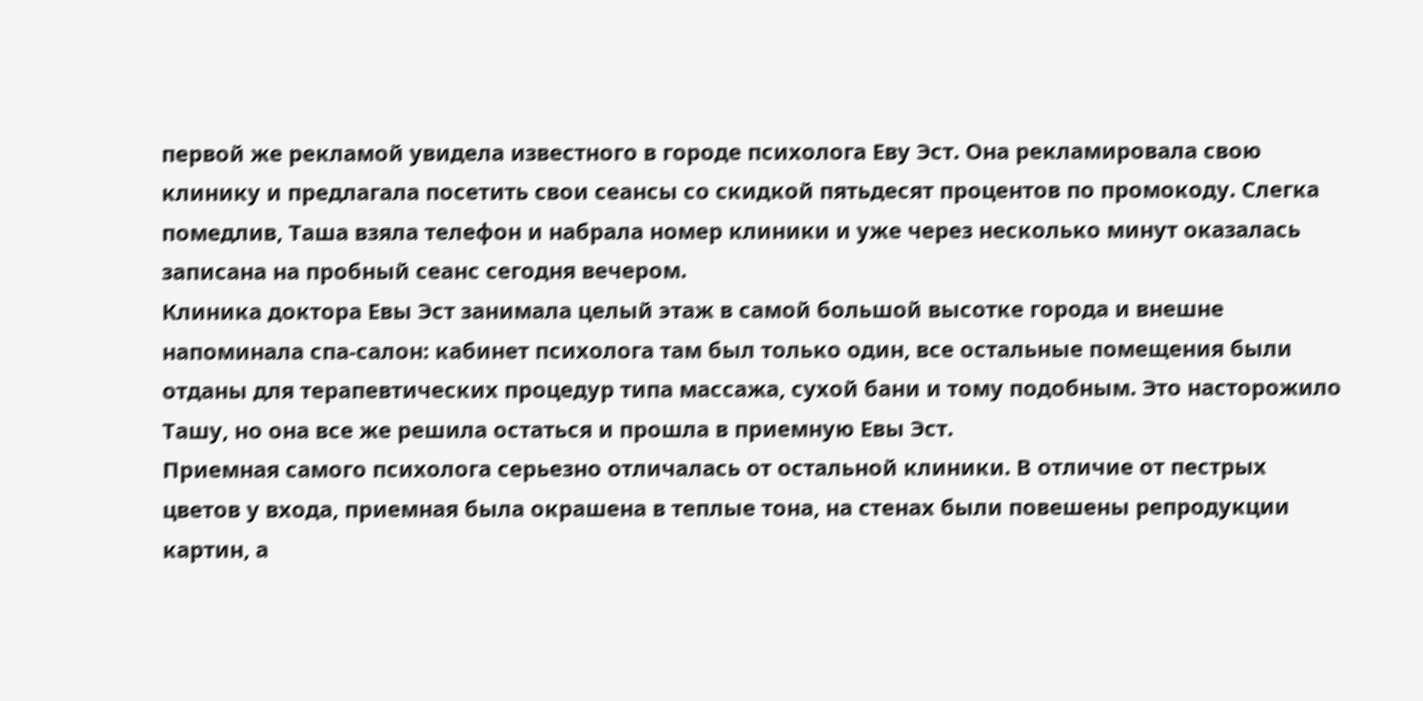первой же рекламой увидела известного в городе психолога Еву Эст. Она рекламировала свою клинику и предлагала посетить свои сеансы со скидкой пятьдесят процентов по промокоду. Слегка помедлив, Таша взяла телефон и набрала номер клиники и уже через несколько минут оказалась записана на пробный сеанс сегодня вечером.
Клиника доктора Евы Эст занимала целый этаж в самой большой высотке города и внешне напоминала спа-салон: кабинет психолога там был только один, все остальные помещения были отданы для терапевтических процедур типа массажа, сухой бани и тому подобным. Это насторожило Ташу, но она все же решила остаться и прошла в приемную Евы Эст.
Приемная самого психолога серьезно отличалась от остальной клиники. В отличие от пестрых цветов у входа, приемная была окрашена в теплые тона, на стенах были повешены репродукции картин, а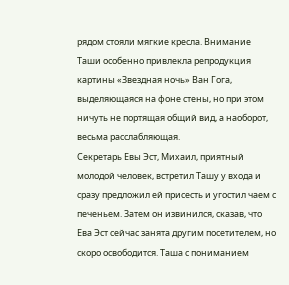рядом стояли мягкие кресла. Внимание Таши особенно привлекла репродукция картины «Звездная ночь» Ван Гога, выделяющаяся на фоне стены, но при этом ничуть не портящая общий вид, а наоборот, весьма расслабляющая.
Секретарь Евы Эст, Михаил, приятный молодой человек, встретил Ташу у входа и сразу предложил ей присесть и угостил чаем с печеньем. Затем он извинился, сказав, что Ева Эст сейчас занята другим посетителем, но скоро освободится. Таша с пониманием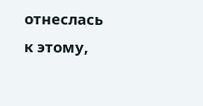отнеслась к этому,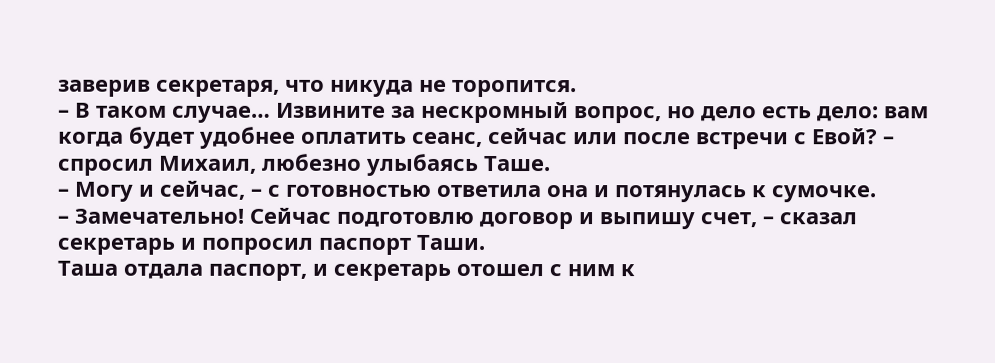заверив секретаря, что никуда не торопится.
– В таком случае… Извините за нескромный вопрос, но дело есть дело: вам когда будет удобнее оплатить сеанс, сейчас или после встречи с Евой? – спросил Михаил, любезно улыбаясь Таше.
– Могу и сейчас, – с готовностью ответила она и потянулась к сумочке.
– Замечательно! Сейчас подготовлю договор и выпишу счет, – сказал секретарь и попросил паспорт Таши.
Таша отдала паспорт, и секретарь отошел с ним к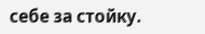себе за стойку.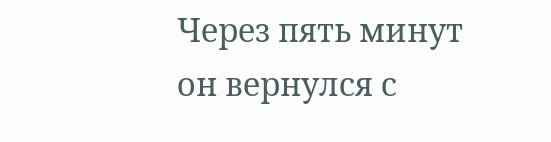Через пять минут он вернулся с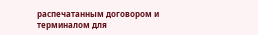распечатанным договором и терминалом для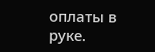оплаты в руке.